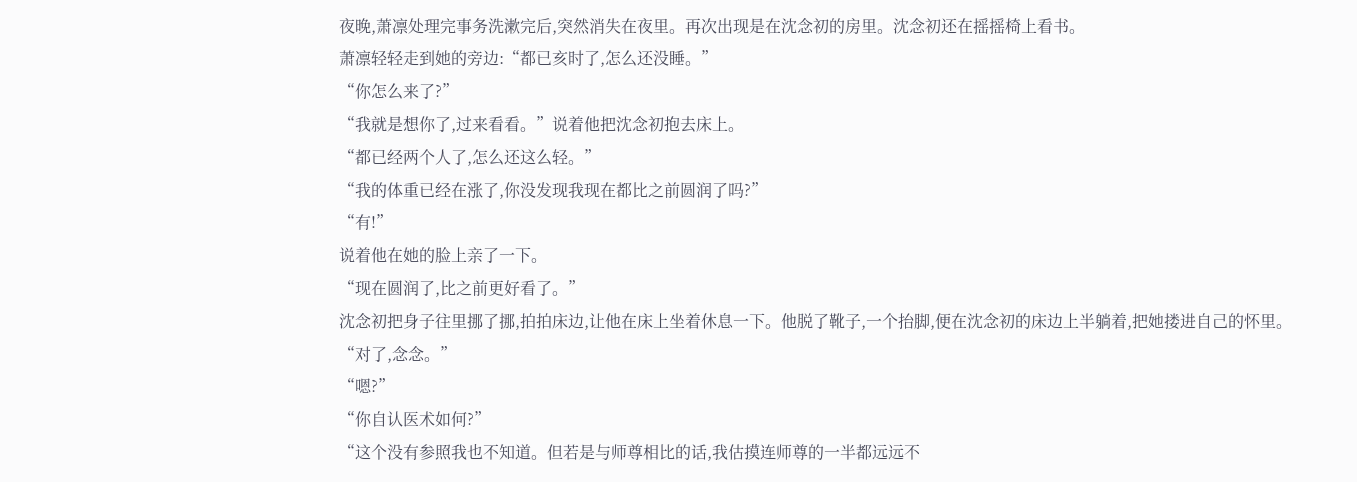夜晚,萧凛处理完事务洗漱完后,突然消失在夜里。再次出现是在沈念初的房里。沈念初还在摇摇椅上看书。
萧凛轻轻走到她的旁边:“都已亥时了,怎么还没睡。”
“你怎么来了?”
“我就是想你了,过来看看。”说着他把沈念初抱去床上。
“都已经两个人了,怎么还这么轻。”
“我的体重已经在涨了,你没发现我现在都比之前圆润了吗?”
“有!”
说着他在她的脸上亲了一下。
“现在圆润了,比之前更好看了。”
沈念初把身子往里挪了挪,拍拍床边,让他在床上坐着休息一下。他脱了靴子,一个抬脚,便在沈念初的床边上半躺着,把她搂进自己的怀里。
“对了,念念。”
“嗯?”
“你自认医术如何?”
“这个没有参照我也不知道。但若是与师尊相比的话,我估摸连师尊的一半都远远不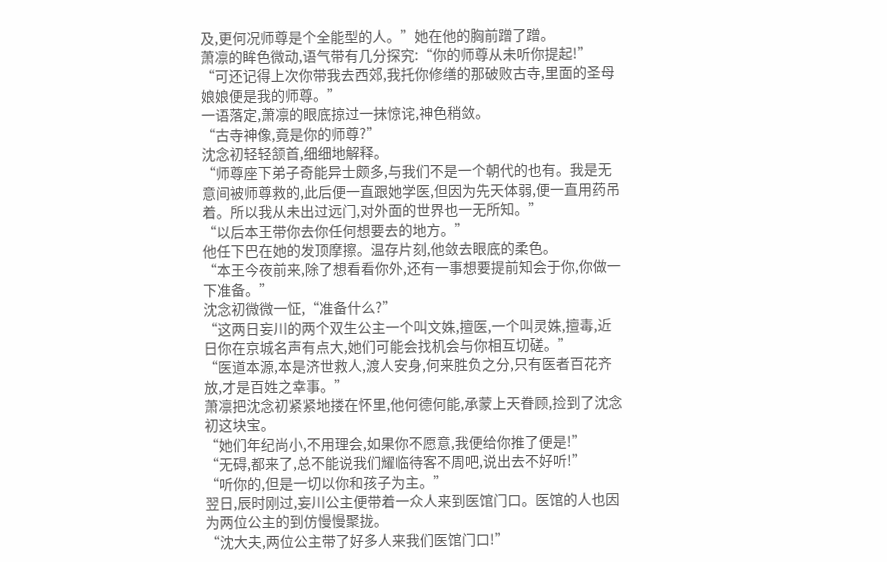及,更何况师尊是个全能型的人。”她在他的胸前蹭了蹭。
萧凛的眸色微动,语气带有几分探究:“你的师尊从未听你提起!”
“可还记得上次你带我去西郊,我托你修缮的那破败古寺,里面的圣母娘娘便是我的师尊。”
一语落定,萧凛的眼底掠过一抹惊诧,神色稍敛。
“古寺神像,竟是你的师尊?”
沈念初轻轻颔首,细细地解释。
“师尊座下弟子奇能异士颇多,与我们不是一个朝代的也有。我是无意间被师尊救的,此后便一直跟她学医,但因为先天体弱,便一直用药吊着。所以我从未出过远门,对外面的世界也一无所知。”
“以后本王带你去你任何想要去的地方。”
他任下巴在她的发顶摩擦。温存片刻,他敛去眼底的柔色。
“本王今夜前来,除了想看看你外,还有一事想要提前知会于你,你做一下准备。”
沈念初微微一怔,“准备什么?”
“这两日妄川的两个双生公主一个叫文姝,擅医,一个叫灵姝,擅毒,近日你在京城名声有点大,她们可能会找机会与你相互切磋。”
“医道本源,本是济世救人,渡人安身,何来胜负之分,只有医者百花齐放,才是百姓之幸事。”
萧凛把沈念初紧紧地搂在怀里,他何德何能,承蒙上天眷顾,捡到了沈念初这块宝。
“她们年纪尚小,不用理会,如果你不愿意,我便给你推了便是!”
“无碍,都来了,总不能说我们耀临待客不周吧,说出去不好听!”
“听你的,但是一切以你和孩子为主。”
翌日,辰时刚过,妄川公主便带着一众人来到医馆门口。医馆的人也因为两位公主的到仿慢慢聚拢。
“沈大夫,两位公主带了好多人来我们医馆门口!”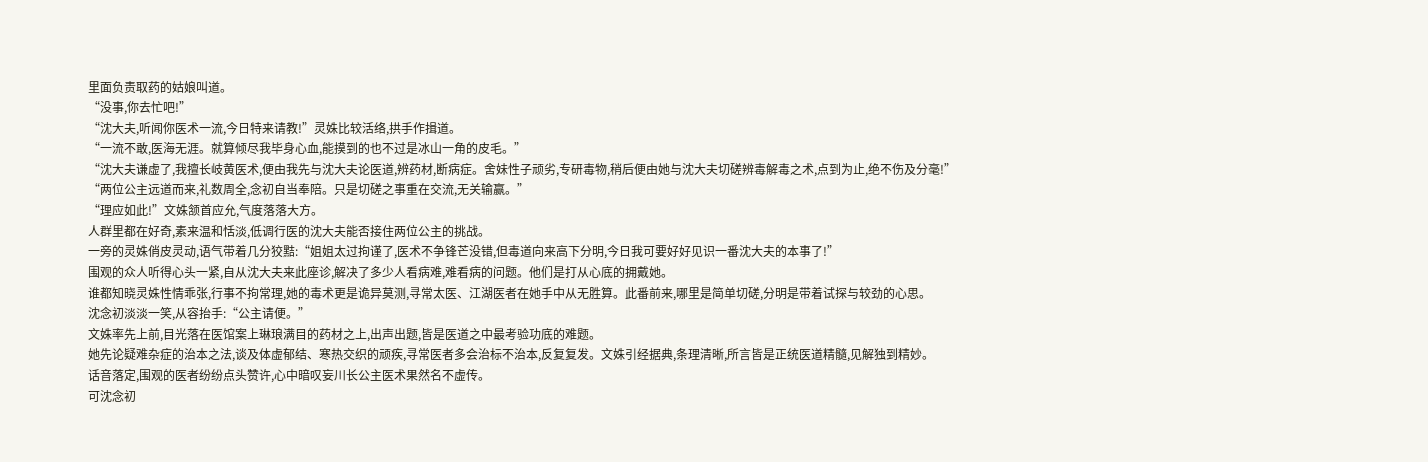里面负责取药的姑娘叫道。
“没事,你去忙吧!”
“沈大夫,听闻你医术一流,今日特来请教!”灵姝比较活络,拱手作揖道。
“一流不敢,医海无涯。就算倾尽我毕身心血,能摸到的也不过是冰山一角的皮毛。”
“沈大夫谦虚了,我擅长岐黄医术,便由我先与沈大夫论医道,辨药材,断病症。舍妹性子顽劣,专研毒物,稍后便由她与沈大夫切磋辨毒解毒之术,点到为止,绝不伤及分毫!”
“两位公主远道而来,礼数周全,念初自当奉陪。只是切磋之事重在交流,无关输赢。”
“理应如此!”文姝颔首应允,气度落落大方。
人群里都在好奇,素来温和恬淡,低调行医的沈大夫能否接住两位公主的挑战。
一旁的灵姝俏皮灵动,语气带着几分狡黠:“姐姐太过拘谨了,医术不争锋芒没错,但毒道向来高下分明,今日我可要好好见识一番沈大夫的本事了!”
围观的众人听得心头一紧,自从沈大夫来此座诊,解决了多少人看病难,难看病的问题。他们是打从心底的拥戴她。
谁都知晓灵姝性情乖张,行事不拘常理,她的毒术更是诡异莫测,寻常太医、江湖医者在她手中从无胜算。此番前来,哪里是简单切磋,分明是带着试探与较劲的心思。
沈念初淡淡一笑,从容抬手:“公主请便。”
文姝率先上前,目光落在医馆案上琳琅满目的药材之上,出声出题,皆是医道之中最考验功底的难题。
她先论疑难杂症的治本之法,谈及体虚郁结、寒热交织的顽疾,寻常医者多会治标不治本,反复复发。文姝引经据典,条理清晰,所言皆是正统医道精髓,见解独到精妙。
话音落定,围观的医者纷纷点头赞许,心中暗叹妄川长公主医术果然名不虚传。
可沈念初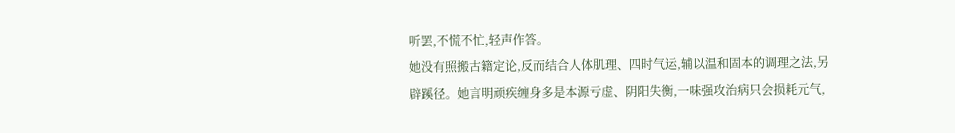听罢,不慌不忙,轻声作答。
她没有照搬古籍定论,反而结合人体肌理、四时气运,辅以温和固本的调理之法,另辟蹊径。她言明顽疾缠身多是本源亏虚、阴阳失衡,一味强攻治病只会损耗元气,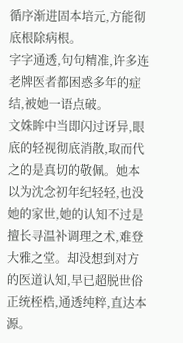循序渐进固本培元,方能彻底根除病根。
字字通透,句句精准,许多连老牌医者都困惑多年的症结,被她一语点破。
文姝眸中当即闪过讶异,眼底的轻视彻底消散,取而代之的是真切的敬佩。她本以为沈念初年纪轻轻,也没她的家世,她的认知不过是擅长寻温补调理之术,难登大雅之堂。却没想到对方的医道认知,早已超脱世俗正统桎梏,通透纯粹,直达本源。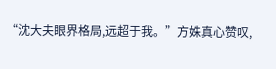“沈大夫眼界格局,远超于我。”方姝真心赞叹,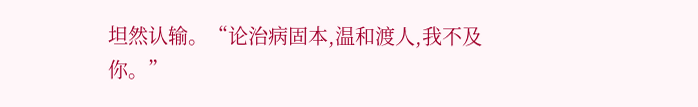坦然认输。“论治病固本,温和渡人,我不及你。”